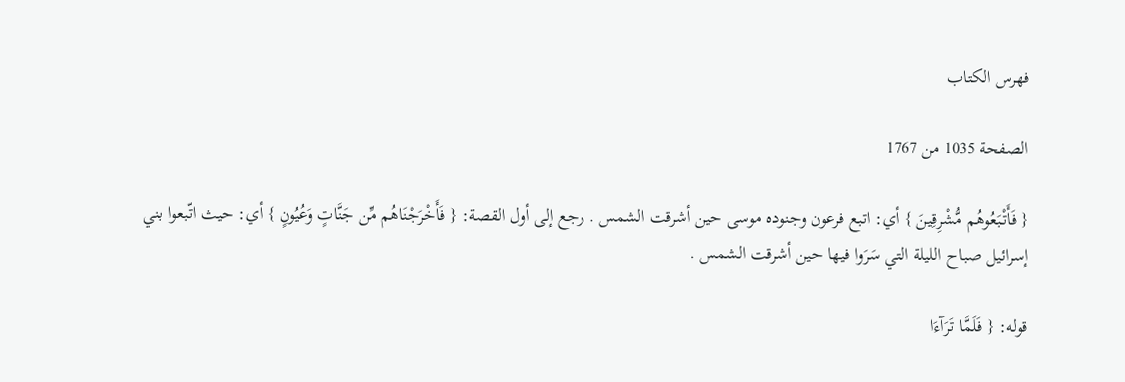فهرس الكتاب

الصفحة 1035 من 1767

{ فَأَتْبَعُوهُم مُّشْرِقِينَ } أي: اتبع فرعون وجنوده موسى حين أشرقت الشمس . رجع إلى أول القصة: { فَأَخْرَجْنَاهُم مِّن جَنَّاتٍ وَعُيُونٍ } أي: حيث اتّبعوا بني إسرائيل صباح الليلة التي سَرَوا فيها حين أشرقت الشمس .

قوله: { فَلَمَّا تَرَآءَا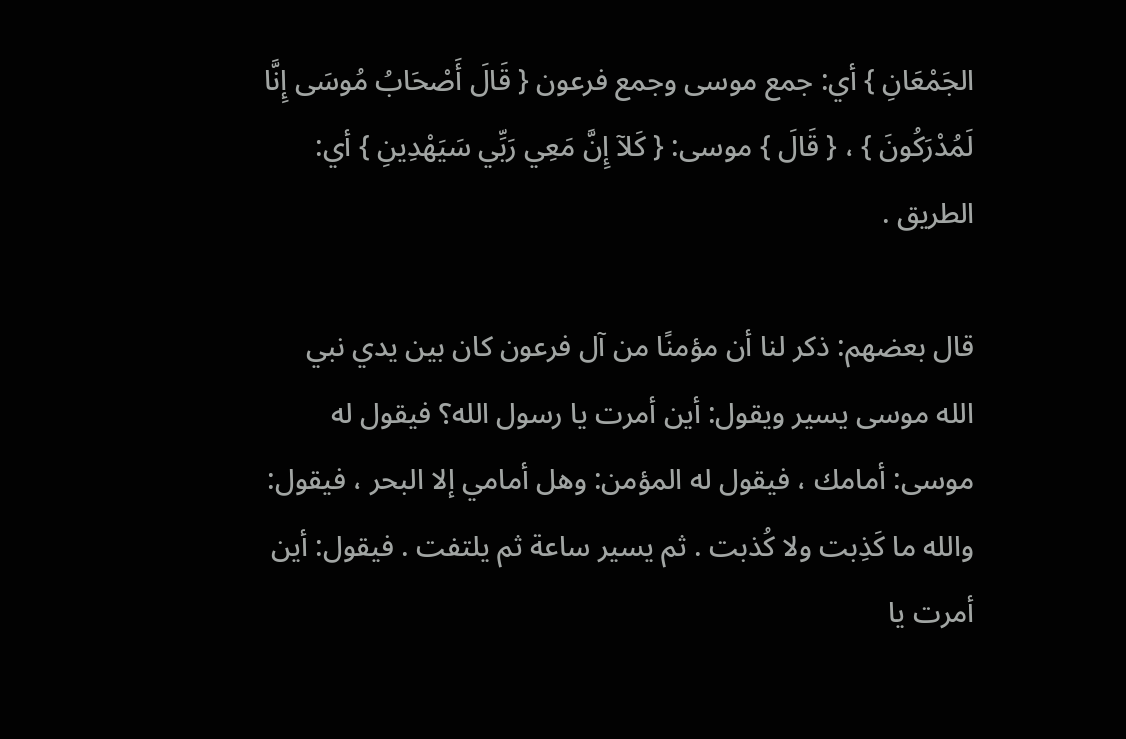الجَمْعَانِ } أي: جمع موسى وجمع فرعون { قَالَ أَصْحَابُ مُوسَى إِنَّا لَمُدْرَكُونَ } ، { قَالَ } موسى: { كَلآ إِنَّ مَعِي رَبِّي سَيَهْدِينِ } أي: الطريق .

قال بعضهم: ذكر لنا أن مؤمنًا من آل فرعون كان بين يدي نبي الله موسى يسير ويقول: أين أمرت يا رسول الله؟ فيقول له موسى: أمامك ، فيقول له المؤمن: وهل أمامي إلا البحر ، فيقول: والله ما كَذِبت ولا كُذبت . ثم يسير ساعة ثم يلتفت . فيقول: أين أمرت يا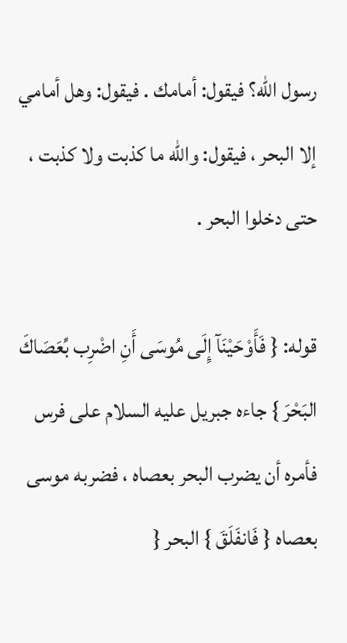رسول الله؟ فيقول: أمامك . فيقول: وهل أمامي إلا البحر ، فيقول: والله ما كذبت ولا كذبت ، حتى دخلوا البحر .

قوله: { فَأَوْحَيْنَآ إِلَى مُوسَى أَنِ اضْرِب بِّعَصَاكَ البَحْرَ } جاءه جبريل عليه السلام على فرس فأمره أن يضرب البحر بعصاه ، فضربه موسى بعصاه { فَانفَلَقَ } البحر {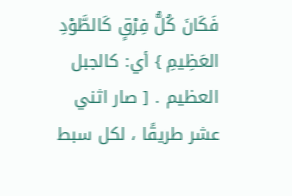فَكَانَ كُلُّ فِرْقٍ كَالطَّوْدِ العَظِيمِ } أي: كالجبل العظيم . [ صار اثني عشر طريقًا ، لكل سبط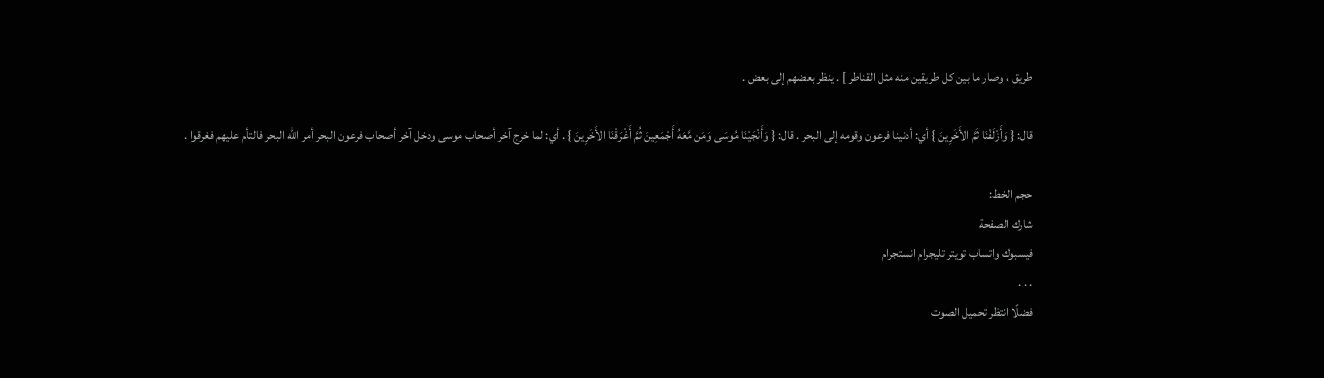طريق ، وصار ما بين كل طريقين منه مثل القناطر ] . ينظر بعضهم إلى بعض .

قال: { وَأَزْلَفْنَا ثَمَّ الأَخَرِينَ } أي: أدنينا فرعون وقومه إلى البحر . قال: { وَأَنْجَيْنَا مُوسَى وَمَن مَّعَهُ أَجْمَعِينَ ثُمَّ أَغْرَقْنَا الأَخَرِينَ } . أي: لما خرج آخر أصحاب موسى ودخل آخر أصحاب فرعون البحر أمر الله البحر فالتأم عليهم فغرقوا .

حجم الخط:
شارك الصفحة
فيسبوك واتساب تويتر تليجرام انستجرام
. . .
فضلًا انتظر تحميل الصوت